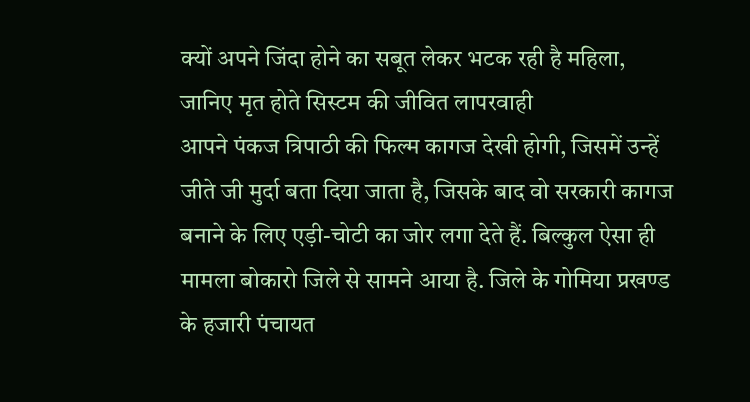क्यों अपने जिंदा होने का सबूत लेकर भटक रही है महिला, जानिए मृत होते सिस्टम की जीवित लापरवाही
आपने पंकज त्रिपाठी की फिल्म कागज देखी होगी, जिसमें उन्हें जीते जी मुर्दा बता दिया जाता है, जिसके बाद वो सरकारी कागज बनाने के लिए एड़ी-चोटी का जोर लगा देते हैं. बिल्कुल ऐसा ही मामला बोकारो जिले से सामने आया है. जिले के गोमिया प्रखण्ड के हजारी पंचायत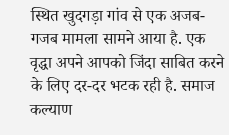स्थित खुदगड़ा गांव से एक अजब-गजब मामला सामने आया है. एक वृद्धा अपने आपको जिंदा साबित करने के लिए दर-दर भटक रही है. समाज कल्याण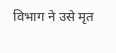विभाग ने उसे मृत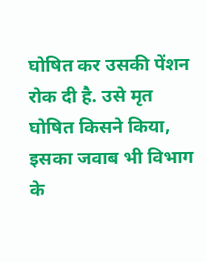घोषित कर उसकी पेंशन रोक दी है. उसे मृत घोषित किसने किया, इसका जवाब भी विभाग के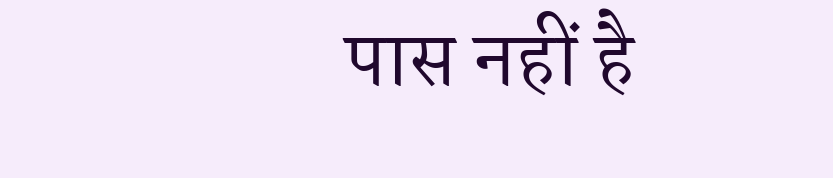पास नहीं है